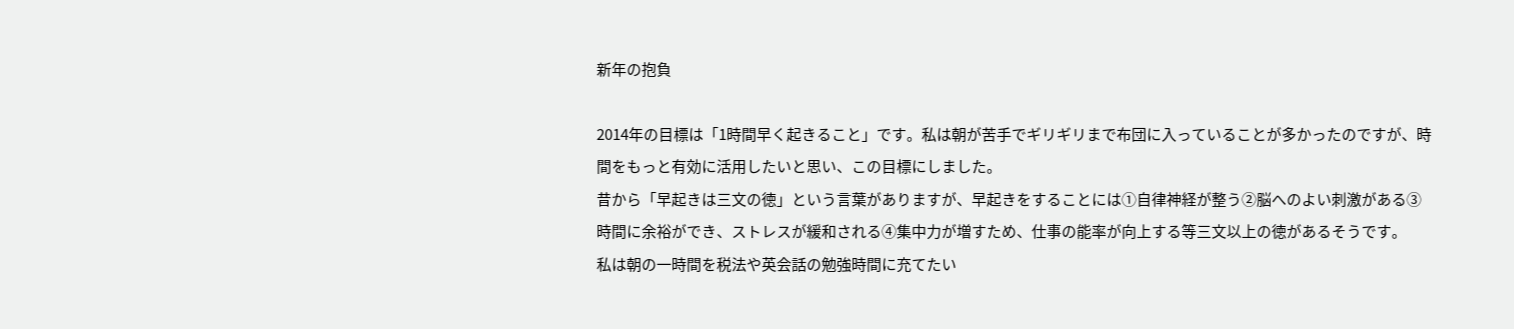新年の抱負

2014年の目標は「1時間早く起きること」です。私は朝が苦手でギリギリまで布団に入っていることが多かったのですが、時間をもっと有効に活用したいと思い、この目標にしました。
昔から「早起きは三文の徳」という言葉がありますが、早起きをすることには①自律神経が整う②脳へのよい刺激がある③時間に余裕ができ、ストレスが緩和される④集中力が増すため、仕事の能率が向上する等三文以上の徳があるそうです。
私は朝の一時間を税法や英会話の勉強時間に充てたい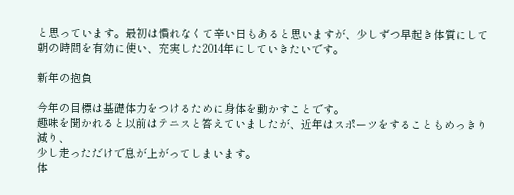と思っています。最初は慣れなくて辛い日もあると思いますが、少しずつ早起き体質にして朝の時間を有効に使い、充実した2014年にしていきたいです。

新年の抱負

今年の目標は基礎体力をつけるために身体を動かすことです。
趣味を聞かれると以前はテニスと答えていましたが、近年はスポーツをすることもめっきり減り、
少し走っただけで息が上がってしまいます。
体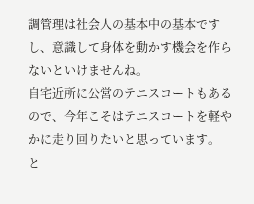調管理は社会人の基本中の基本ですし、意識して身体を動かす機会を作らないといけませんね。
自宅近所に公営のテニスコートもあるので、今年こそはテニスコートを軽やかに走り回りたいと思っています。
と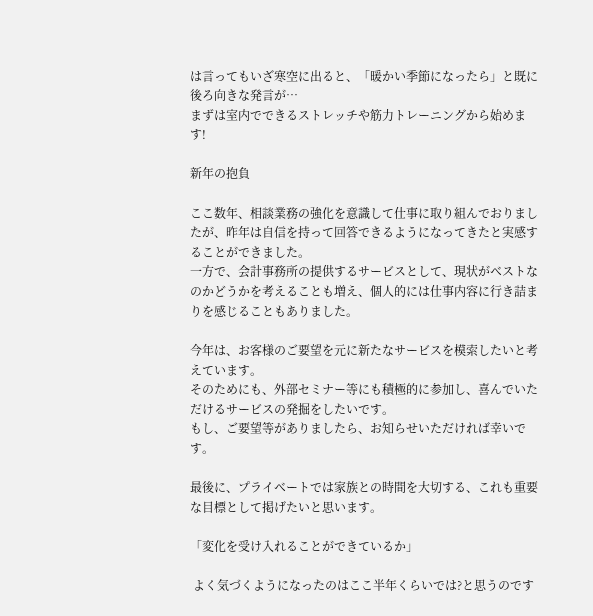は言ってもいざ寒空に出ると、「暖かい季節になったら」と既に後ろ向きな発言が…
まずは室内でできるストレッチや筋力トレーニングから始めます!

新年の抱負

ここ数年、相談業務の強化を意識して仕事に取り組んでおりましたが、昨年は自信を持って回答できるようになってきたと実感することができました。
一方で、会計事務所の提供するサービスとして、現状がベストなのかどうかを考えることも増え、個人的には仕事内容に行き詰まりを感じることもありました。

今年は、お客様のご要望を元に新たなサービスを模索したいと考えています。
そのためにも、外部セミナー等にも積極的に参加し、喜んでいただけるサービスの発掘をしたいです。
もし、ご要望等がありましたら、お知らせいただければ幸いです。

最後に、プライベートでは家族との時間を大切する、これも重要な目標として掲げたいと思います。

「変化を受け入れることができているか」

 よく気づくようになったのはここ半年くらいでは?と思うのです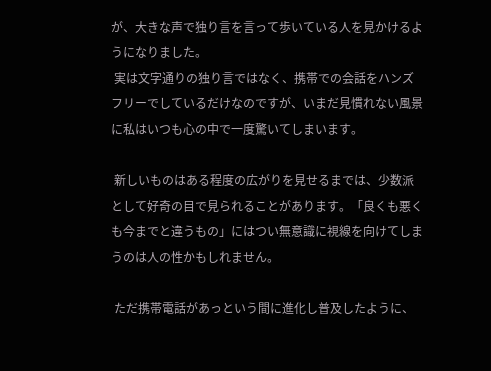が、大きな声で独り言を言って歩いている人を見かけるようになりました。
 実は文字通りの独り言ではなく、携帯での会話をハンズフリーでしているだけなのですが、いまだ見慣れない風景に私はいつも心の中で一度驚いてしまいます。

 新しいものはある程度の広がりを見せるまでは、少数派として好奇の目で見られることがあります。「良くも悪くも今までと違うもの」にはつい無意識に視線を向けてしまうのは人の性かもしれません。

 ただ携帯電話があっという間に進化し普及したように、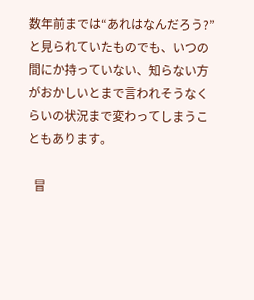数年前までは“あれはなんだろう?”と見られていたものでも、いつの間にか持っていない、知らない方がおかしいとまで言われそうなくらいの状況まで変わってしまうこともあります。

  冒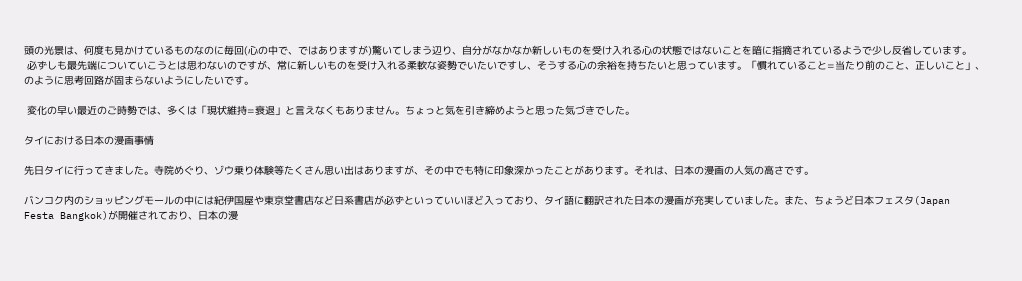頭の光景は、何度も見かけているものなのに毎回(心の中で、ではありますが)驚いてしまう辺り、自分がなかなか新しいものを受け入れる心の状態ではないことを暗に指摘されているようで少し反省しています。
 必ずしも最先端についていこうとは思わないのですが、常に新しいものを受け入れる柔軟な姿勢でいたいですし、そうする心の余裕を持ちたいと思っています。「慣れていること=当たり前のこと、正しいこと」、のように思考回路が固まらないようにしたいです。

 変化の早い最近のご時勢では、多くは「現状維持=衰退」と言えなくもありません。ちょっと気を引き締めようと思った気づきでした。

タイにおける日本の漫画事情

先日タイに行ってきました。寺院めぐり、ゾウ乗り体験等たくさん思い出はありますが、その中でも特に印象深かったことがあります。それは、日本の漫画の人気の高さです。

バンコク内のショッピングモールの中には紀伊国屋や東京堂書店など日系書店が必ずといっていいほど入っており、タイ語に翻訳された日本の漫画が充実していました。また、ちょうど日本フェスタ(Japan Festa Bangkok)が開催されており、日本の漫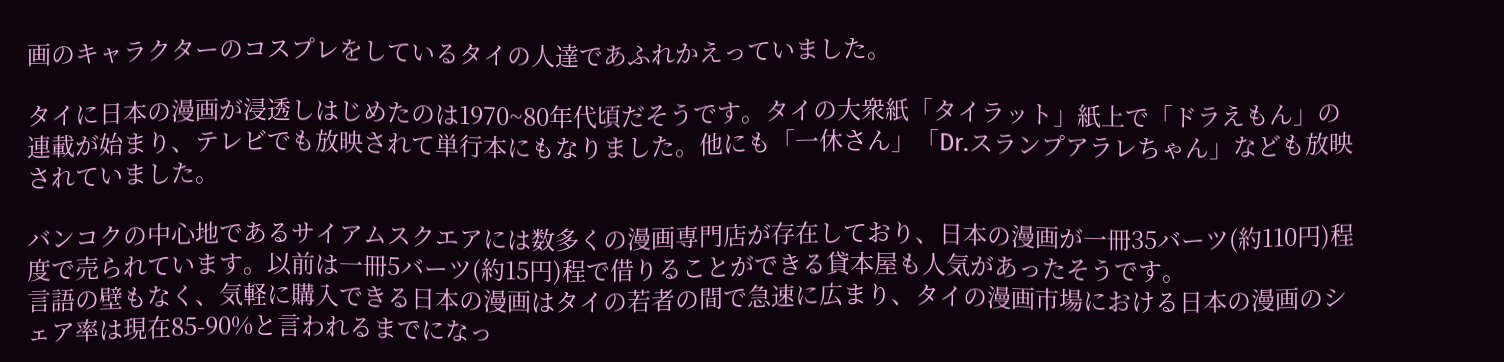画のキャラクターのコスプレをしているタイの人達であふれかえっていました。

タイに日本の漫画が浸透しはじめたのは1970~80年代頃だそうです。タイの大衆紙「タイラット」紙上で「ドラえもん」の連載が始まり、テレビでも放映されて単行本にもなりました。他にも「一休さん」「Dr.スランプアラレちゃん」なども放映されていました。

バンコクの中心地であるサイアムスクエアには数多くの漫画専門店が存在しており、日本の漫画が一冊35バーツ(約110円)程度で売られています。以前は一冊5バーツ(約15円)程で借りることができる貸本屋も人気があったそうです。
言語の壁もなく、気軽に購入できる日本の漫画はタイの若者の間で急速に広まり、タイの漫画市場における日本の漫画のシェア率は現在85-90%と言われるまでになっ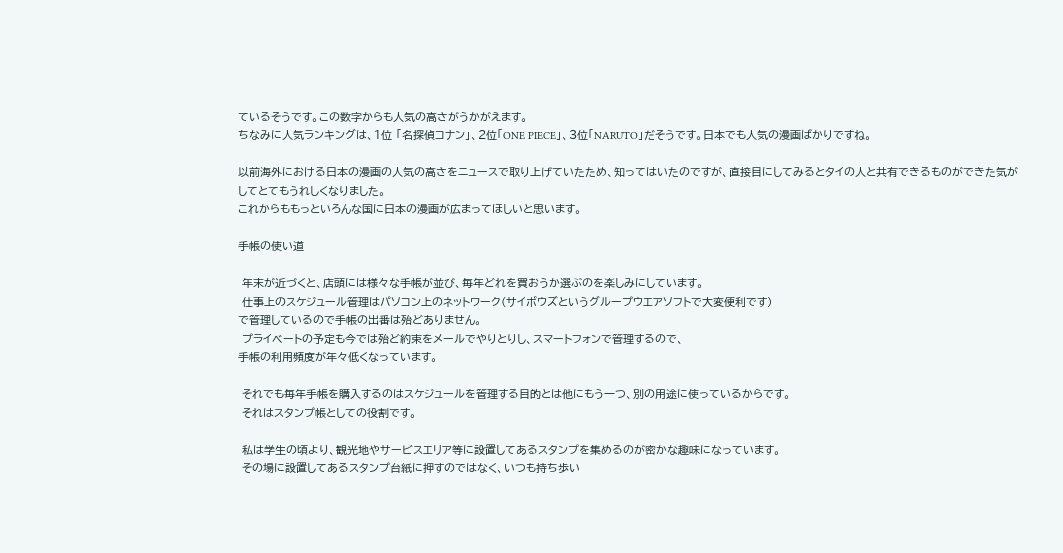ているそうです。この数字からも人気の高さがうかがえます。
ちなみに人気ランキングは、1位 「名探偵コナン」、2位「ONE PIECE」、3位「NARUTO」だそうです。日本でも人気の漫画ばかりですね。

以前海外における日本の漫画の人気の高さをニュースで取り上げていたため、知ってはいたのですが、直接目にしてみるとタイの人と共有できるものができた気がしてとてもうれしくなりました。
これからももっといろんな国に日本の漫画が広まってほしいと思います。

手帳の使い道

 年末が近づくと、店頭には様々な手帳が並び、毎年どれを買おうか選ぶのを楽しみにしています。
 仕事上のスケジュール管理はパソコン上のネットワーク(サイボウズというグループウエアソフトで大変便利です)
で管理しているので手帳の出番は殆どありません。
 プライベートの予定も今では殆ど約束をメールでやりとりし、スマートフォンで管理するので、
手帳の利用頻度が年々低くなっています。

 それでも毎年手帳を購入するのはスケジュールを管理する目的とは他にもう一つ、別の用途に使っているからです。
 それはスタンプ帳としての役割です。

 私は学生の頃より、観光地やサービスエリア等に設置してあるスタンプを集めるのが密かな趣味になっています。
 その場に設置してあるスタンプ台紙に押すのではなく、いつも持ち歩い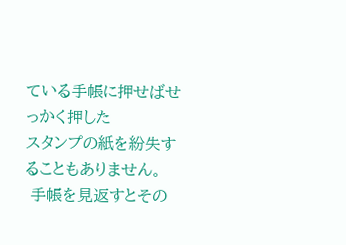ている手帳に押せばせっかく押した
スタンプの紙を紛失することもありません。
 手帳を見返すとその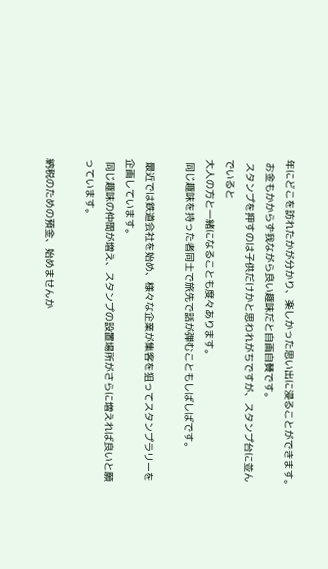年にどこを訪れたかが分かり、楽しかった思い出に浸ることができます。
 お金もかからず我ながら良い趣味だと自画自賛です。
 スタンプを押すのは子供だけかと思われがちですが、スタンプ台に並んでいると
大人の方と一緒になることも度々あります。
 同じ趣味を持った者同士で旅先で話が弾むこともしばしばです。

 最近では鉄道会社を始め、様々な企業が集客を狙ってスタンプラリーを企画しています。
 同じ趣味の仲間が増え、スタンプの設置場所がさらに増えれば良いと願っています。

納税のための預金、始めませんか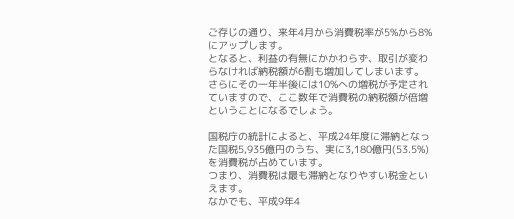ご存じの通り、来年4月から消費税率が5%から8%にアップします。
となると、利益の有無にかかわらず、取引が変わらなければ納税額が6割も増加してしまいます。
さらにその一年半後には10%への増税が予定されていますので、ここ数年で消費税の納税額が倍増ということになるでしょう。

国税庁の統計によると、平成24年度に滞納となった国税5,935億円のうち、実に3,180億円(53.5%)を消費税が占めています。
つまり、消費税は最も滞納となりやすい税金といえます。
なかでも、平成9年4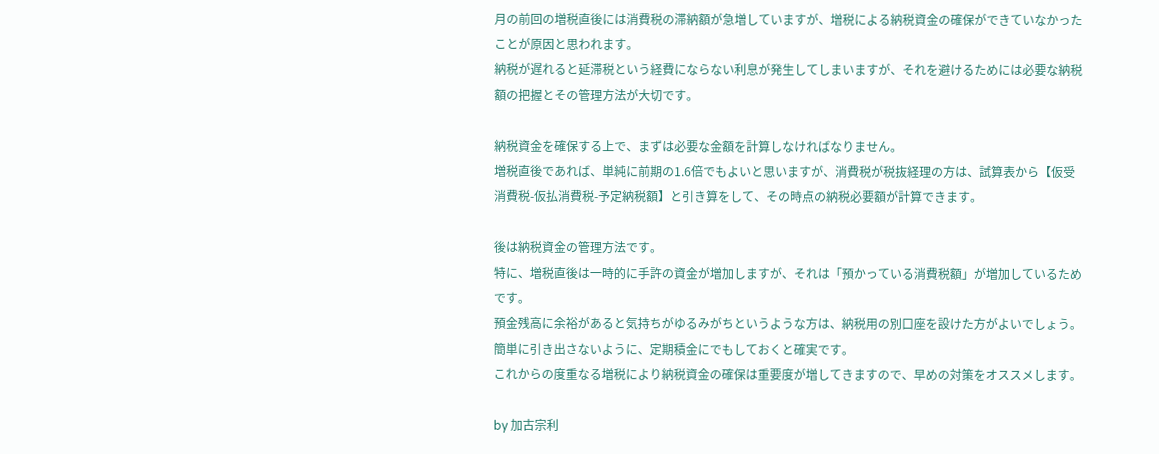月の前回の増税直後には消費税の滞納額が急増していますが、増税による納税資金の確保ができていなかったことが原因と思われます。
納税が遅れると延滞税という経費にならない利息が発生してしまいますが、それを避けるためには必要な納税額の把握とその管理方法が大切です。

納税資金を確保する上で、まずは必要な金額を計算しなければなりません。
増税直後であれば、単純に前期の1.6倍でもよいと思いますが、消費税が税抜経理の方は、試算表から【仮受消費税-仮払消費税-予定納税額】と引き算をして、その時点の納税必要額が計算できます。

後は納税資金の管理方法です。
特に、増税直後は一時的に手許の資金が増加しますが、それは「預かっている消費税額」が増加しているためです。
預金残高に余裕があると気持ちがゆるみがちというような方は、納税用の別口座を設けた方がよいでしょう。
簡単に引き出さないように、定期積金にでもしておくと確実です。
これからの度重なる増税により納税資金の確保は重要度が増してきますので、早めの対策をオススメします。

by 加古宗利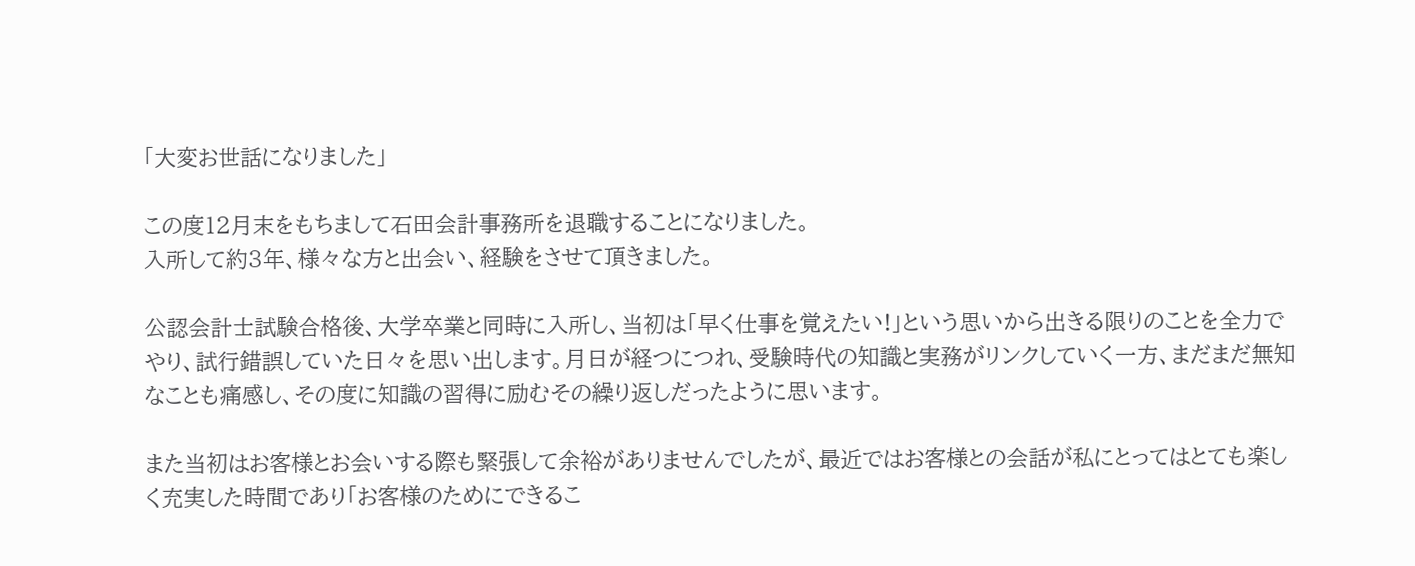「大変お世話になりました」

この度12月末をもちまして石田会計事務所を退職することになりました。
入所して約3年、様々な方と出会い、経験をさせて頂きました。

公認会計士試験合格後、大学卒業と同時に入所し、当初は「早く仕事を覚えたい!」という思いから出きる限りのことを全力でやり、試行錯誤していた日々を思い出します。月日が経つにつれ、受験時代の知識と実務がリンクしていく一方、まだまだ無知なことも痛感し、その度に知識の習得に励むその繰り返しだったように思います。

また当初はお客様とお会いする際も緊張して余裕がありませんでしたが、最近ではお客様との会話が私にとってはとても楽しく充実した時間であり「お客様のためにできるこ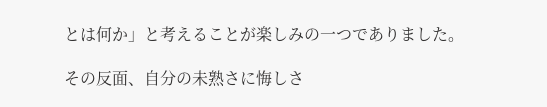とは何か」と考えることが楽しみの一つでありました。

その反面、自分の未熟さに悔しさ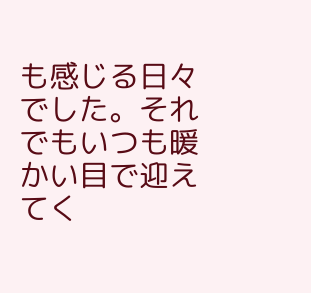も感じる日々でした。それでもいつも暖かい目で迎えてく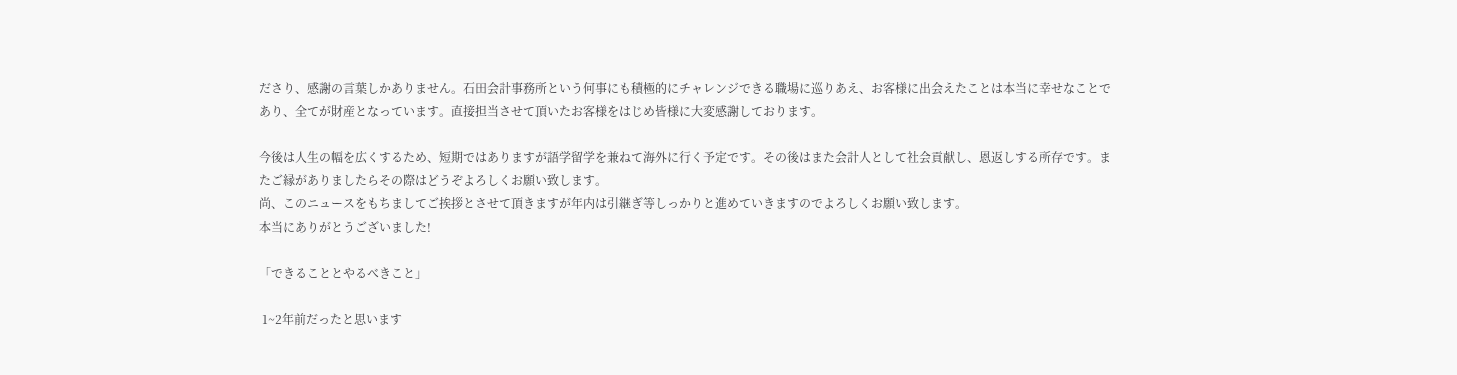ださり、感謝の言葉しかありません。石田会計事務所という何事にも積極的にチャレンジできる職場に巡りあえ、お客様に出会えたことは本当に幸せなことであり、全てが財産となっています。直接担当させて頂いたお客様をはじめ皆様に大変感謝しております。

今後は人生の幅を広くするため、短期ではありますが語学留学を兼ねて海外に行く予定です。その後はまた会計人として社会貢献し、恩返しする所存です。またご縁がありましたらその際はどうぞよろしくお願い致します。
尚、このニュースをもちましてご挨拶とさせて頂きますが年内は引継ぎ等しっかりと進めていきますのでよろしくお願い致します。
本当にありがとうございました!

「できることとやるべきこと」

 1~2年前だったと思います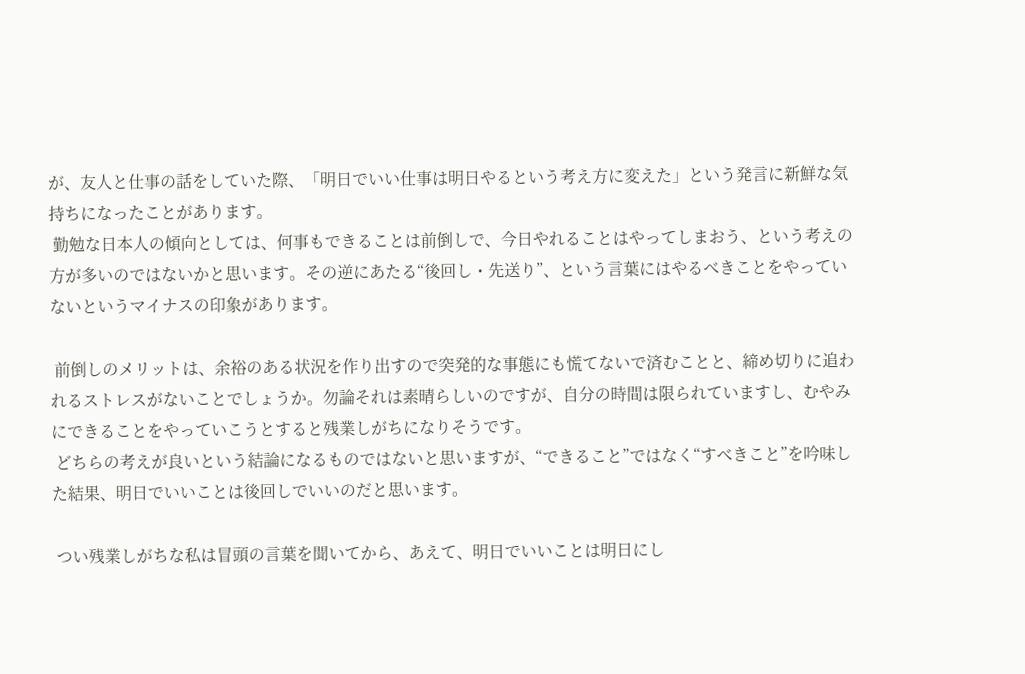が、友人と仕事の話をしていた際、「明日でいい仕事は明日やるという考え方に変えた」という発言に新鮮な気持ちになったことがあります。
 勤勉な日本人の傾向としては、何事もできることは前倒しで、今日やれることはやってしまおう、という考えの方が多いのではないかと思います。その逆にあたる“後回し・先送り”、という言葉にはやるべきことをやっていないというマイナスの印象があります。

 前倒しのメリットは、余裕のある状況を作り出すので突発的な事態にも慌てないで済むことと、締め切りに追われるストレスがないことでしょうか。勿論それは素晴らしいのですが、自分の時間は限られていますし、むやみにできることをやっていこうとすると残業しがちになりそうです。
 どちらの考えが良いという結論になるものではないと思いますが、“できること”ではなく“すべきこと”を吟味した結果、明日でいいことは後回しでいいのだと思います。

 つい残業しがちな私は冒頭の言葉を聞いてから、あえて、明日でいいことは明日にし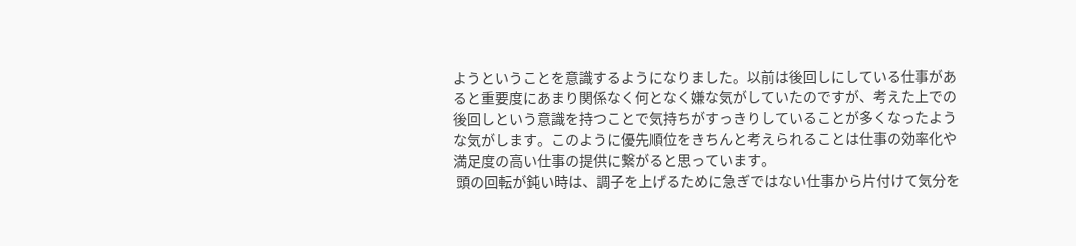ようということを意識するようになりました。以前は後回しにしている仕事があると重要度にあまり関係なく何となく嫌な気がしていたのですが、考えた上での後回しという意識を持つことで気持ちがすっきりしていることが多くなったような気がします。このように優先順位をきちんと考えられることは仕事の効率化や満足度の高い仕事の提供に繋がると思っています。
 頭の回転が鈍い時は、調子を上げるために急ぎではない仕事から片付けて気分を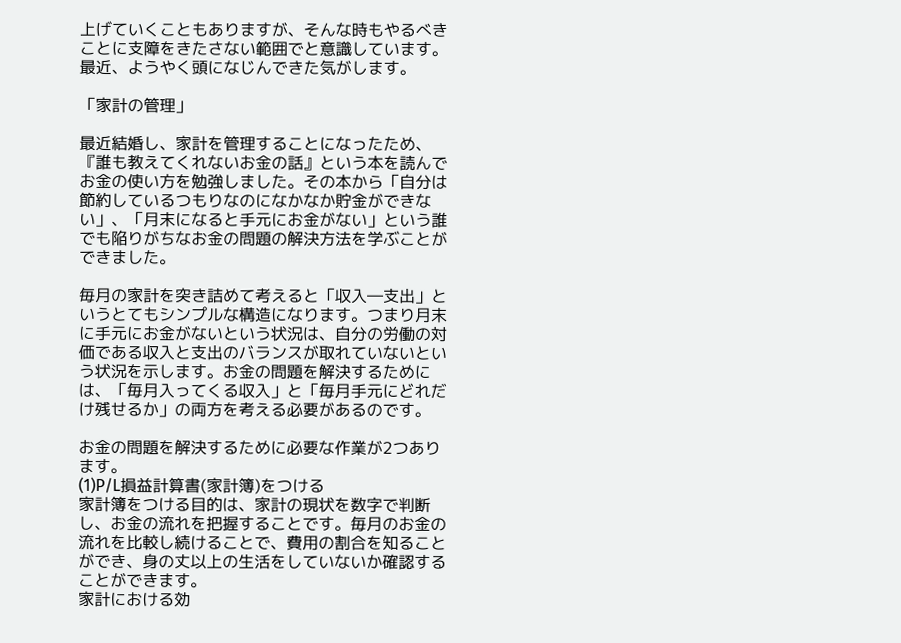上げていくこともありますが、そんな時もやるべきことに支障をきたさない範囲でと意識しています。最近、ようやく頭になじんできた気がします。

「家計の管理」

最近結婚し、家計を管理することになったため、『誰も教えてくれないお金の話』という本を読んでお金の使い方を勉強しました。その本から「自分は節約しているつもりなのになかなか貯金ができない」、「月末になると手元にお金がない」という誰でも陥りがちなお金の問題の解決方法を学ぶことができました。

毎月の家計を突き詰めて考えると「収入―支出」というとてもシンプルな構造になります。つまり月末に手元にお金がないという状況は、自分の労働の対価である収入と支出のバランスが取れていないという状況を示します。お金の問題を解決するためには、「毎月入ってくる収入」と「毎月手元にどれだけ残せるか」の両方を考える必要があるのです。

お金の問題を解決するために必要な作業が2つあります。
(1)P/L損益計算書(家計簿)をつける
家計簿をつける目的は、家計の現状を数字で判断し、お金の流れを把握することです。毎月のお金の流れを比較し続けることで、費用の割合を知ることができ、身の丈以上の生活をしていないか確認することができます。
家計における効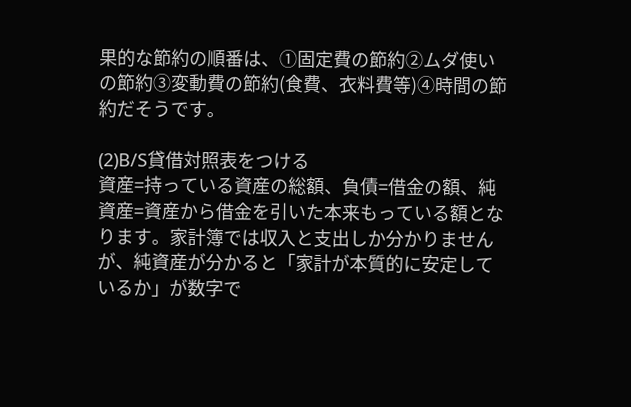果的な節約の順番は、①固定費の節約②ムダ使いの節約③変動費の節約(食費、衣料費等)④時間の節約だそうです。

(2)B/S貸借対照表をつける
資産=持っている資産の総額、負債=借金の額、純資産=資産から借金を引いた本来もっている額となります。家計簿では収入と支出しか分かりませんが、純資産が分かると「家計が本質的に安定しているか」が数字で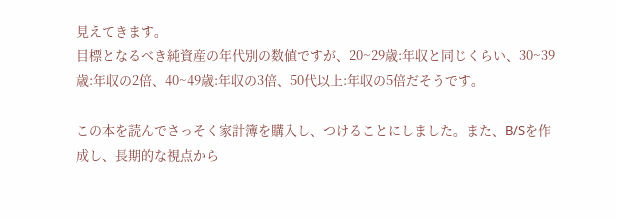見えてきます。
目標となるべき純資産の年代別の数値ですが、20~29歳:年収と同じくらい、30~39歳:年収の2倍、40~49歳:年収の3倍、50代以上:年収の5倍だそうです。

この本を読んでさっそく家計簿を購入し、つけることにしました。また、B/Sを作成し、長期的な視点から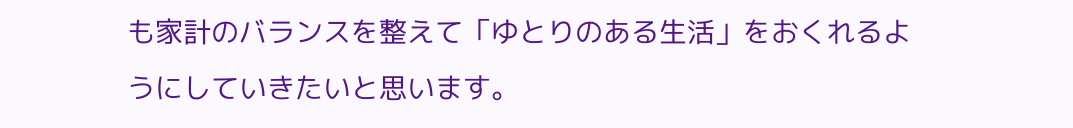も家計のバランスを整えて「ゆとりのある生活」をおくれるようにしていきたいと思います。